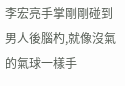李宏亮手掌剛剛碰到男人後腦杓,就像沒氣的氣球一樣手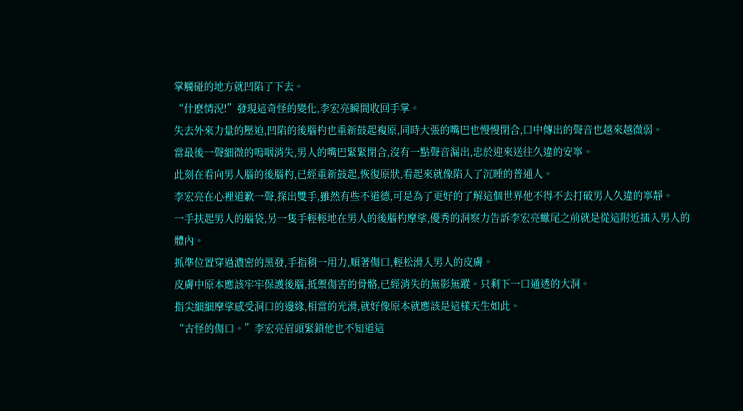掌觸碰的地方就凹陷了下去。
“什麽情況!”發現這奇怪的變化,李宏亮瞬間收回手掌。
失去外來力量的壓迫,凹陷的後腦杓也重新鼓起複原,同時大張的嘴巴也慢慢閉合,口中傳出的聲音也越來越微弱。
當最後一聲細微的嗚咽消失,男人的嘴巴緊緊閉合,沒有一點聲音漏出,忠於迎來送往久違的安寧。
此刻在看向男人腦的後腦杓,已經重新鼓起,恢復原狀,看起來就像陷入了沉睡的普通人。
李宏亮在心裡道歉一聲,探出雙手,雖然有些不道德,可是為了更好的了解這個世界他不得不去打破男人久違的寧靜。
一手扶起男人的腦袋,另一隻手輕輕地在男人的後腦杓摩挲,優秀的洞察力告訴李宏亮蠍尾之前就是從這附近插入男人的體內。
抓準位置穿過濃密的黑發,手指稍一用力,順著傷口,輕松滑入男人的皮膚。
皮膚中原本應該牢牢保護後腦,抵禦傷害的骨骼,已經消失的無影無蹤。只剩下一口通透的大洞。
指尖細細摩挲感受洞口的邊緣,相當的光滑,就好像原本就應該是這樣天生如此。
“古怪的傷口。”李宏亮眉頭緊鎖他也不知道這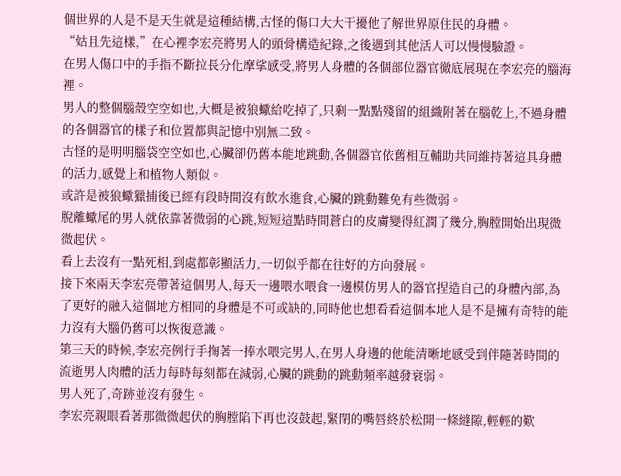個世界的人是不是天生就是這種結構,古怪的傷口大大干擾他了解世界原住民的身體。
“姑且先這樣,”在心裡李宏亮將男人的頭骨構造紀錄,之後遇到其他活人可以慢慢驗證。
在男人傷口中的手指不斷拉長分化摩挲感受,將男人身體的各個部位器官徹底展現在李宏亮的腦海裡。
男人的整個腦殼空空如也,大概是被狼蠍給吃掉了,只剩一點點殘留的組織附著在腦乾上,不過身體的各個器官的樣子和位置都與記憶中別無二致。
古怪的是明明腦袋空空如也,心臟卻仍舊本能地跳動,各個器官依舊相互輔助共同維持著這具身體的活力,感覺上和植物人類似。
或許是被狼蠍獵捕後已經有段時間沒有飲水進食,心臟的跳動難免有些微弱。
脫離蠍尾的男人就依靠著微弱的心跳,短短這點時間蒼白的皮膚變得紅潤了幾分,胸膛開始出現微微起伏。
看上去沒有一點死相,到處都彰顯活力,一切似乎都在往好的方向發展。
接下來兩天李宏亮帶著這個男人,每天一邊喂水喂食一邊模仿男人的器官捏造自己的身體內部,為了更好的融入這個地方相同的身體是不可或缺的,同時他也想看看這個本地人是不是擁有奇特的能力沒有大腦仍舊可以恢復意識。
第三天的時候,李宏亮例行手掬著一捧水喂完男人,在男人身邊的他能清晰地感受到伴隨著時間的流逝男人肉體的活力每時每刻都在減弱,心臟的跳動的跳動頻率越發衰弱。
男人死了,奇跡並沒有發生。
李宏亮親眼看著那微微起伏的胸膛陷下再也沒鼓起,緊閉的嘴唇終於松開一條縫隙,輕輕的歎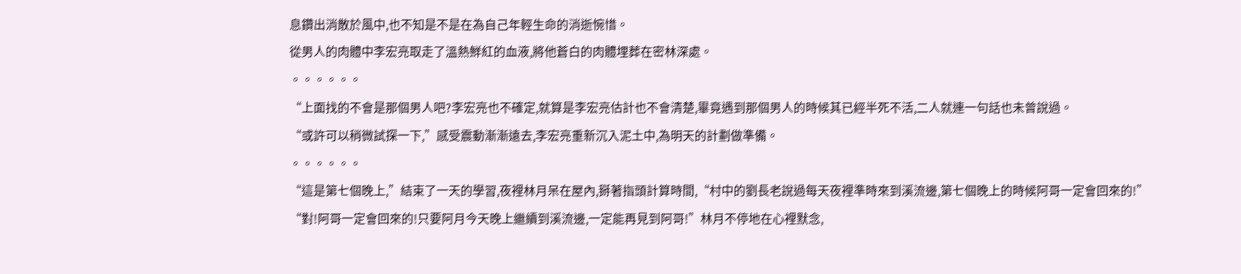息鑽出消散於風中,也不知是不是在為自己年輕生命的消逝惋惜。
從男人的肉體中李宏亮取走了溫熱鮮紅的血液,將他蒼白的肉體埋葬在密林深處。
。。。。。。
“上面找的不會是那個男人吧?李宏亮也不確定,就算是李宏亮估計也不會清楚,畢竟遇到那個男人的時候其已經半死不活,二人就連一句話也未曾說過。
“或許可以稍微試探一下,”感受震動漸漸遠去,李宏亮重新沉入泥土中,為明天的計劃做準備。
。。。。。。
“這是第七個晚上,”結束了一天的學習,夜裡林月呆在屋內,掰著指頭計算時間,“村中的劉長老說過每天夜裡準時來到溪流邊,第七個晚上的時候阿哥一定會回來的!”
“對!阿哥一定會回來的!只要阿月今天晚上繼續到溪流邊,一定能再見到阿哥!”林月不停地在心裡默念,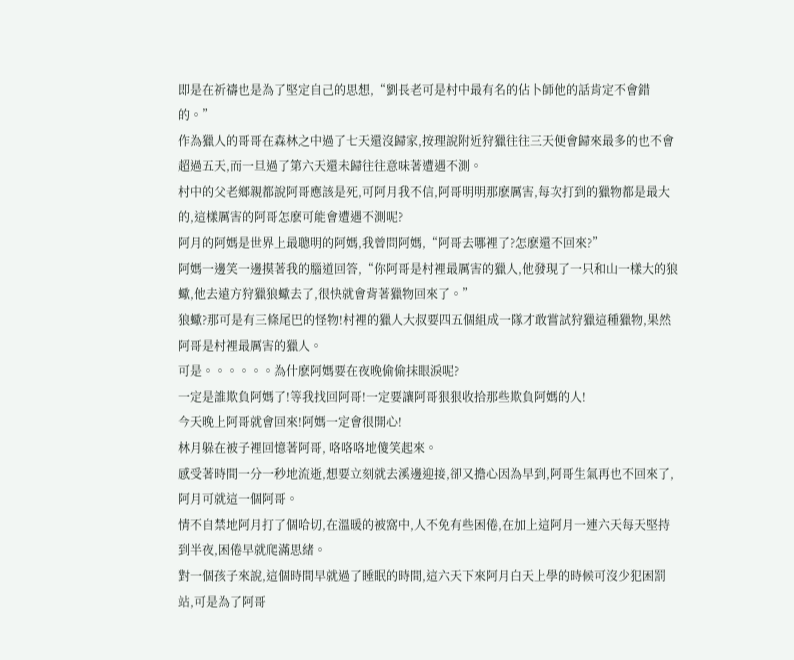即是在祈禱也是為了堅定自己的思想,“劉長老可是村中最有名的佔卜師他的話肯定不會錯的。”
作為獵人的哥哥在森林之中過了七天還沒歸家,按理說附近狩獵往往三天便會歸來最多的也不會超過五天,而一旦過了第六天還未歸往往意味著遭遇不測。
村中的父老鄉親都說阿哥應該是死,可阿月我不信,阿哥明明那麽厲害,每次打到的獵物都是最大的,這樣厲害的阿哥怎麽可能會遭遇不測呢?
阿月的阿媽是世界上最聰明的阿媽,我曾問阿媽,“阿哥去哪裡了?怎麽還不回來?”
阿媽一邊笑一邊摸著我的腦道回答,“你阿哥是村裡最厲害的獵人,他發現了一只和山一樣大的狼蠍,他去遠方狩獵狼蠍去了,很快就會背著獵物回來了。”
狼蠍?那可是有三條尾巴的怪物!村裡的獵人大叔要四五個組成一隊才敢嘗試狩獵這種獵物,果然阿哥是村裡最厲害的獵人。
可是。。。。。。為什麽阿媽要在夜晚偷偷抹眼淚呢?
一定是誰欺負阿媽了!等我找回阿哥!一定要讓阿哥狠狠收拾那些欺負阿媽的人!
今天晚上阿哥就會回來!阿媽一定會很開心!
林月躲在被子裡回憶著阿哥, 咯咯咯地傻笑起來。
感受著時間一分一秒地流逝,想要立刻就去溪邊迎接,卻又擔心因為早到,阿哥生氣再也不回來了,阿月可就這一個阿哥。
情不自禁地阿月打了個哈切,在溫暖的被窩中,人不免有些困倦,在加上這阿月一連六天每天堅持到半夜,困倦早就爬滿思緒。
對一個孩子來說,這個時間早就過了睡眠的時間,這六天下來阿月白天上學的時候可沒少犯困罰站,可是為了阿哥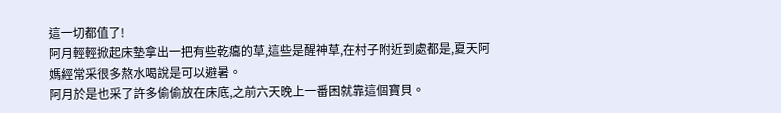這一切都值了!
阿月輕輕掀起床墊拿出一把有些乾癟的草,這些是醒神草,在村子附近到處都是,夏天阿媽經常采很多熬水喝說是可以避暑。
阿月於是也采了許多偷偷放在床底,之前六天晚上一番困就靠這個寶貝。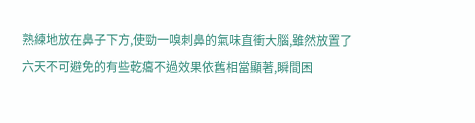熟練地放在鼻子下方,使勁一嗅刺鼻的氣味直衝大腦,雖然放置了六天不可避免的有些乾癟不過效果依舊相當顯著,瞬間困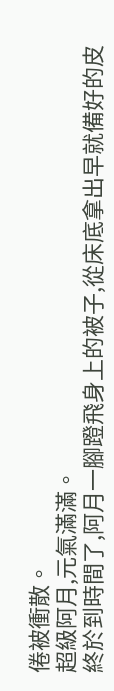倦被衝散。
超級阿月,元氣滿滿。
終於到時間了,阿月一腳蹬飛身上的被子,從床底拿出早就備好的皮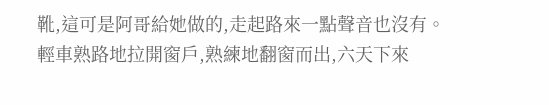靴,這可是阿哥給她做的,走起路來一點聲音也沒有。
輕車熟路地拉開窗戶,熟練地翻窗而出,六天下來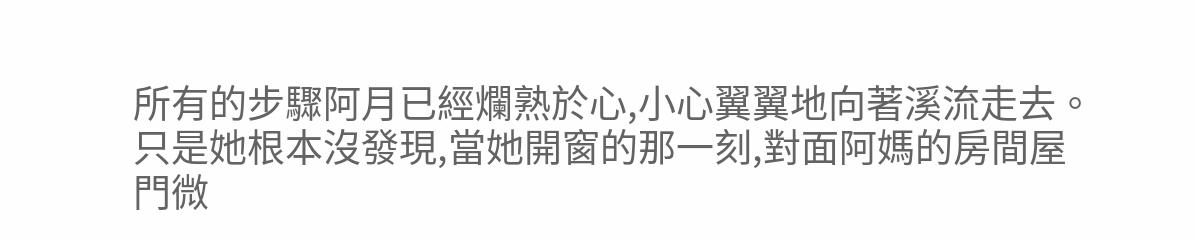所有的步驟阿月已經爛熟於心,小心翼翼地向著溪流走去。
只是她根本沒發現,當她開窗的那一刻,對面阿媽的房間屋門微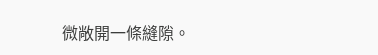微敞開一條縫隙。